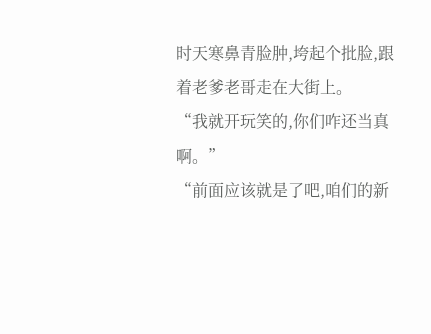时天寒鼻青脸肿,垮起个批脸,跟着老爹老哥走在大街上。
“我就开玩笑的,你们咋还当真啊。”
“前面应该就是了吧,咱们的新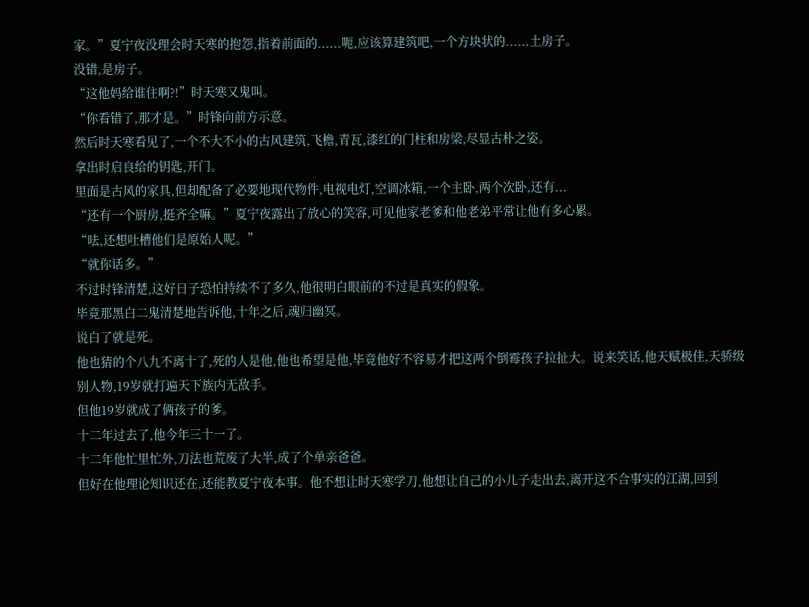家。”夏宁夜没理会时天寒的抱怨,指着前面的......呃,应该算建筑吧,一个方块状的......土房子。
没错,是房子。
“这他妈给谁住啊?!”时天寒又鬼叫。
“你看错了,那才是。”时锋向前方示意。
然后时天寒看见了,一个不大不小的古风建筑,飞檐,青瓦,漆红的门柱和房梁,尽显古朴之姿。
拿出时启良给的钥匙,开门。
里面是古风的家具,但却配备了必要地现代物件,电视电灯,空调冰箱,一个主卧,两个次卧,还有...
“还有一个厨房,挺齐全嘛。”夏宁夜露出了放心的笑容,可见他家老爹和他老弟平常让他有多心累。
“呿,还想吐槽他们是原始人呢。”
“就你话多。”
不过时锋清楚,这好日子恐怕持续不了多久,他很明白眼前的不过是真实的假象。
毕竟那黑白二鬼清楚地告诉他,十年之后,魂归幽冥。
说白了就是死。
他也猜的个八九不离十了,死的人是他,他也希望是他,毕竟他好不容易才把这两个倒霉孩子拉扯大。说来笑话,他天赋极佳,天骄级别人物,19岁就打遍天下族内无敌手。
但他19岁就成了俩孩子的爹。
十二年过去了,他今年三十一了。
十二年他忙里忙外,刀法也荒废了大半,成了个单亲爸爸。
但好在他理论知识还在,还能教夏宁夜本事。他不想让时天寒学刀,他想让自己的小儿子走出去,离开这不合事实的江湖,回到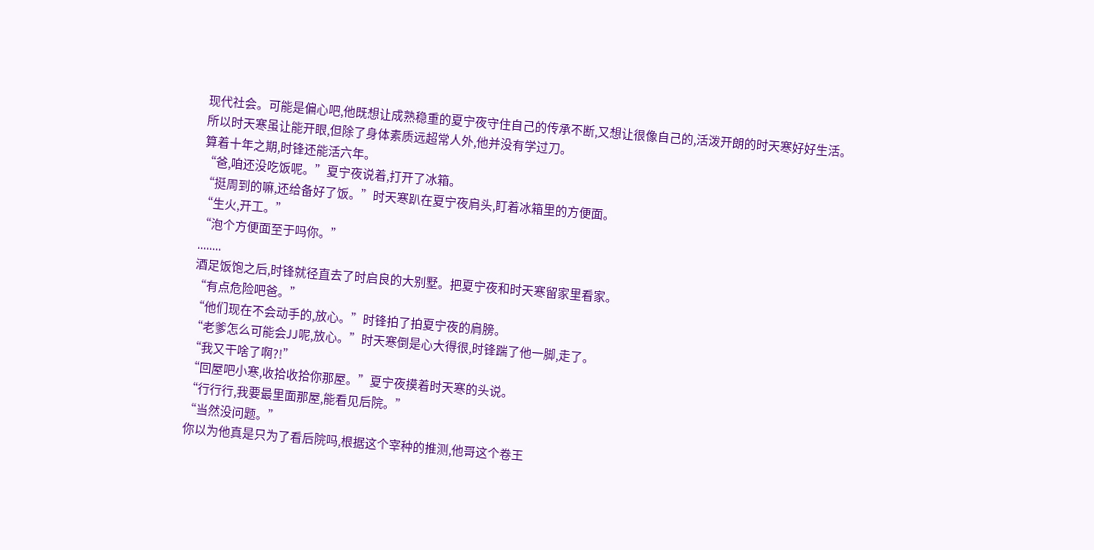现代社会。可能是偏心吧,他既想让成熟稳重的夏宁夜守住自己的传承不断,又想让很像自己的,活泼开朗的时天寒好好生活。
所以时天寒虽让能开眼,但除了身体素质远超常人外,他并没有学过刀。
算着十年之期,时锋还能活六年。
“爸,咱还没吃饭呢。”夏宁夜说着,打开了冰箱。
“挺周到的嘛,还给备好了饭。”时天寒趴在夏宁夜肩头,盯着冰箱里的方便面。
“生火,开工。”
“泡个方便面至于吗你。”
........
酒足饭饱之后,时锋就径直去了时启良的大别墅。把夏宁夜和时天寒留家里看家。
“有点危险吧爸。”
“他们现在不会动手的,放心。”时锋拍了拍夏宁夜的肩膀。
“老爹怎么可能会JJ呢,放心。”时天寒倒是心大得很,时锋踹了他一脚,走了。
“我又干啥了啊?!”
“回屋吧小寒,收拾收拾你那屋。”夏宁夜摸着时天寒的头说。
“行行行,我要最里面那屋,能看见后院。”
“当然没问题。”
你以为他真是只为了看后院吗,根据这个宰种的推测,他哥这个卷王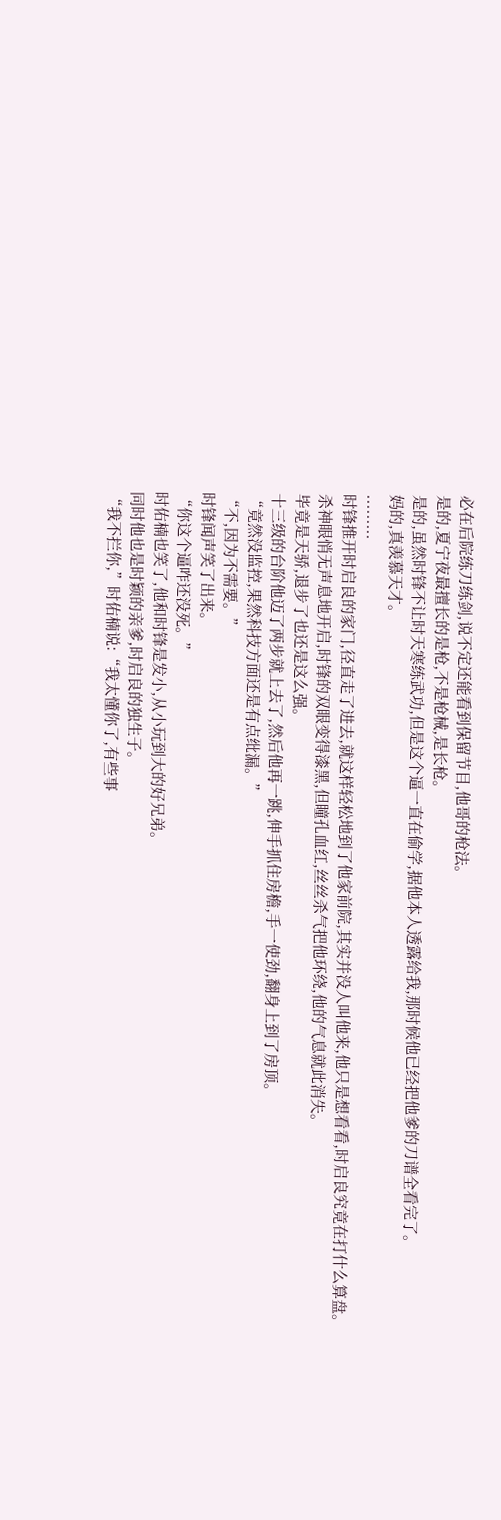必在后院练刀练剑,说不定还能看到保留节目,他哥的枪法。
是的,夏宁夜最擅长的是枪,不是枪械,是长枪。
是的,虽然时锋不让时天寒练武功,但是这个逼一直在偷学,据他本人透露给我,那时候他已经把他爹的刀谱全看完了。
妈的,真羡慕天才。
.........
时锋推开时启良的家门,径直走了进去,就这样轻松地到了他家前院,其实并没人叫他来,他只是想看看,时启良究竟在打什么算盘。
杀神眼悄无声息地开启,时锋的双眼变得漆黑,但瞳孔血红,丝丝杀气把他环绕,他的气息就此消失。
毕竟是天骄,退步了也还是这么强。
十三级的台阶他迈了两步就上去了,然后他再一跳,伸手抓住房檐,手一使劲,翻身上到了房顶。
“竟然没监控,果然科技方面还是有点纰漏。”
“不,因为不需要。”
时锋闻声笑了出来。
“你这个逼咋还没死。”
时佑楠也笑了,他和时锋是发小,从小玩到大的好兄弟。
同时他也是时颖的亲爹,时启良的独生子。
“我不拦你,”时佑楠说:“我太懂你了,有些事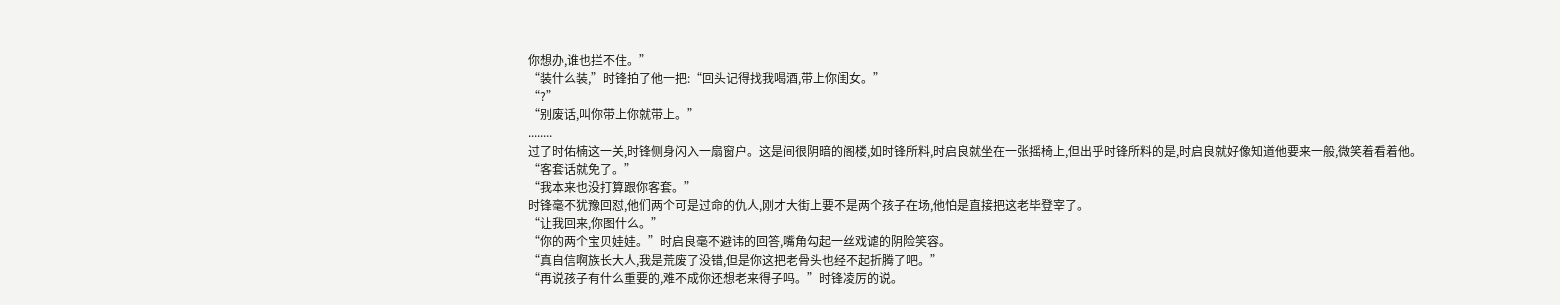你想办,谁也拦不住。”
“装什么装,”时锋拍了他一把:“回头记得找我喝酒,带上你闺女。”
“?”
“别废话,叫你带上你就带上。”
........
过了时佑楠这一关,时锋侧身闪入一扇窗户。这是间很阴暗的阁楼,如时锋所料,时启良就坐在一张摇椅上,但出乎时锋所料的是,时启良就好像知道他要来一般,微笑着看着他。
“客套话就免了。”
“我本来也没打算跟你客套。”
时锋毫不犹豫回怼,他们两个可是过命的仇人,刚才大街上要不是两个孩子在场,他怕是直接把这老毕登宰了。
“让我回来,你图什么。”
“你的两个宝贝娃娃。”时启良毫不避讳的回答,嘴角勾起一丝戏谑的阴险笑容。
“真自信啊族长大人,我是荒废了没错,但是你这把老骨头也经不起折腾了吧。”
“再说孩子有什么重要的,难不成你还想老来得子吗。”时锋凌厉的说。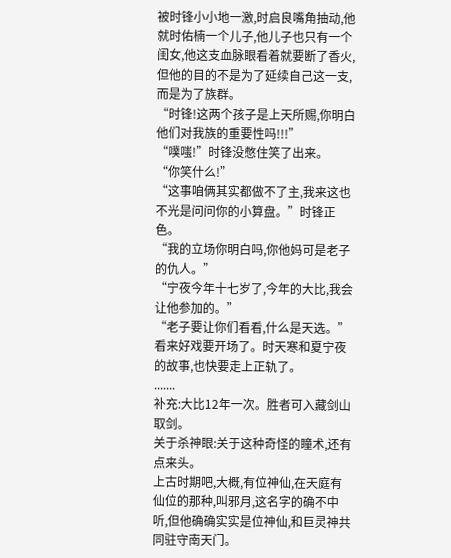被时锋小小地一激,时启良嘴角抽动,他就时佑楠一个儿子,他儿子也只有一个闺女,他这支血脉眼看着就要断了香火,但他的目的不是为了延续自己这一支,而是为了族群。
“时锋!这两个孩子是上天所赐,你明白他们对我族的重要性吗!!!”
“噗嗤!”时锋没憋住笑了出来。
“你笑什么!”
“这事咱俩其实都做不了主,我来这也不光是问问你的小算盘。”时锋正色。
“我的立场你明白吗,你他妈可是老子的仇人。”
“宁夜今年十七岁了,今年的大比,我会让他参加的。”
“老子要让你们看看,什么是天选。”
看来好戏要开场了。时天寒和夏宁夜的故事,也快要走上正轨了。
.......
补充:大比12年一次。胜者可入藏剑山取剑。
关于杀神眼:关于这种奇怪的瞳术,还有点来头。
上古时期吧,大概,有位神仙,在天庭有仙位的那种,叫邪月,这名字的确不中听,但他确确实实是位神仙,和巨灵神共同驻守南天门。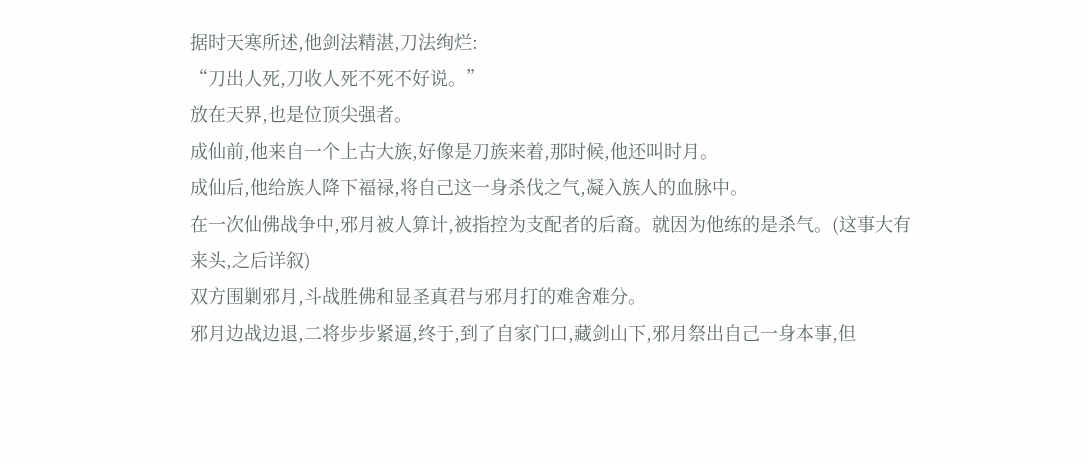据时天寒所述,他剑法精湛,刀法绚烂:
“刀出人死,刀收人死不死不好说。”
放在天界,也是位顶尖强者。
成仙前,他来自一个上古大族,好像是刀族来着,那时候,他还叫时月。
成仙后,他给族人降下福禄,将自己这一身杀伐之气,凝入族人的血脉中。
在一次仙佛战争中,邪月被人算计,被指控为支配者的后裔。就因为他练的是杀气。(这事大有来头,之后详叙)
双方围剿邪月,斗战胜佛和显圣真君与邪月打的难舍难分。
邪月边战边退,二将步步紧逼,终于,到了自家门口,藏剑山下,邪月祭出自己一身本事,但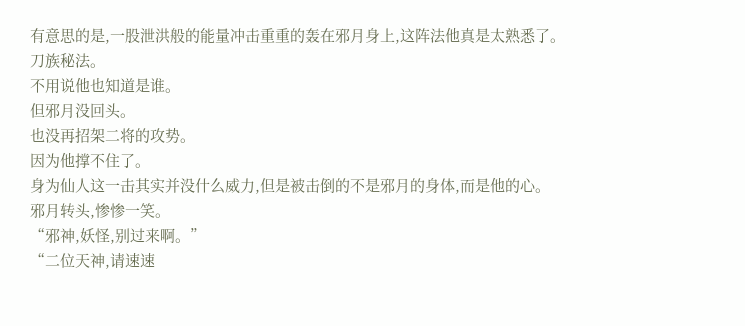有意思的是,一股泄洪般的能量冲击重重的轰在邪月身上,这阵法他真是太熟悉了。
刀族秘法。
不用说他也知道是谁。
但邪月没回头。
也没再招架二将的攻势。
因为他撑不住了。
身为仙人这一击其实并没什么威力,但是被击倒的不是邪月的身体,而是他的心。
邪月转头,惨惨一笑。
“邪神,妖怪,别过来啊。”
“二位天神,请速速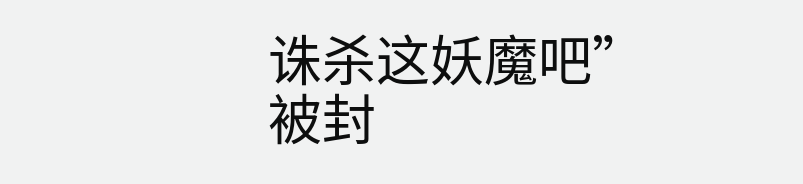诛杀这妖魔吧”
被封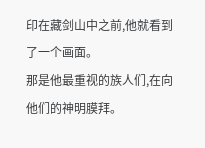印在藏剑山中之前,他就看到了一个画面。
那是他最重视的族人们,在向他们的神明膜拜。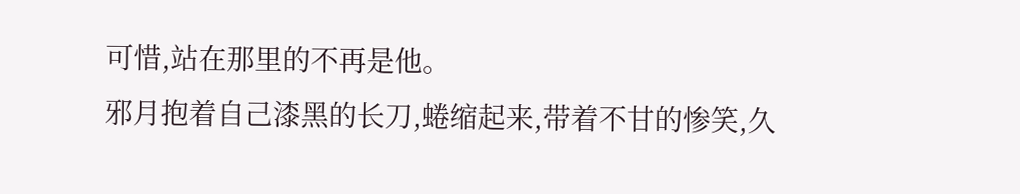可惜,站在那里的不再是他。
邪月抱着自己漆黑的长刀,蜷缩起来,带着不甘的惨笑,久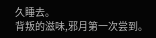久睡去。
背叛的滋味,邪月第一次尝到。